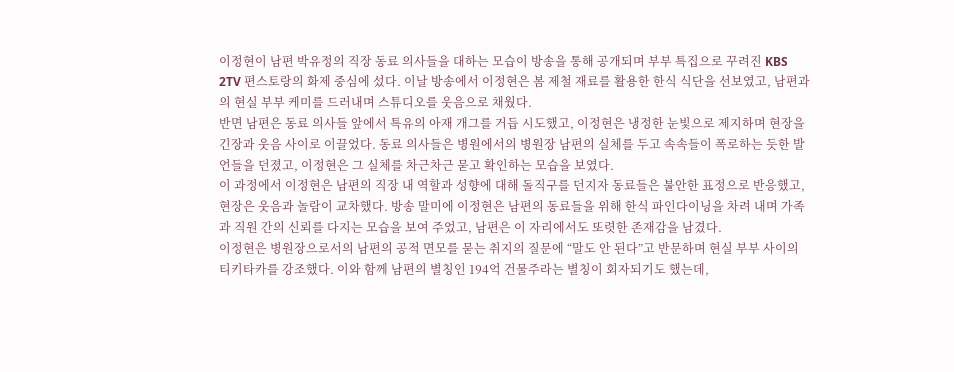이정현이 남편 박유정의 직장 동료 의사들을 대하는 모습이 방송을 통해 공개되며 부부 특집으로 꾸려진 KBS 2TV 편스토랑의 화제 중심에 섰다. 이날 방송에서 이정현은 봄 제철 재료를 활용한 한식 식단을 선보였고, 남편과의 현실 부부 케미를 드러내며 스튜디오를 웃음으로 채웠다.
반면 남편은 동료 의사들 앞에서 특유의 아재 개그를 거듭 시도했고, 이정현은 냉정한 눈빛으로 제지하며 현장을 긴장과 웃음 사이로 이끌었다. 동료 의사들은 병원에서의 병원장 남편의 실체를 두고 속속들이 폭로하는 듯한 발언들을 던졌고, 이정현은 그 실체를 차근차근 묻고 확인하는 모습을 보였다.
이 과정에서 이정현은 남편의 직장 내 역할과 성향에 대해 돌직구를 던지자 동료들은 불안한 표정으로 반응했고, 현장은 웃음과 놀람이 교차했다. 방송 말미에 이정현은 남편의 동료들을 위해 한식 파인다이닝을 차려 내며 가족과 직원 간의 신뢰를 다지는 모습을 보여 주었고, 남편은 이 자리에서도 또렷한 존재감을 남겼다.
이정현은 병원장으로서의 남편의 공적 면모를 묻는 취지의 질문에 “말도 안 된다”고 반문하며 현실 부부 사이의 티키타카를 강조했다. 이와 함께 남편의 별칭인 194억 건물주라는 별칭이 회자되기도 했는데,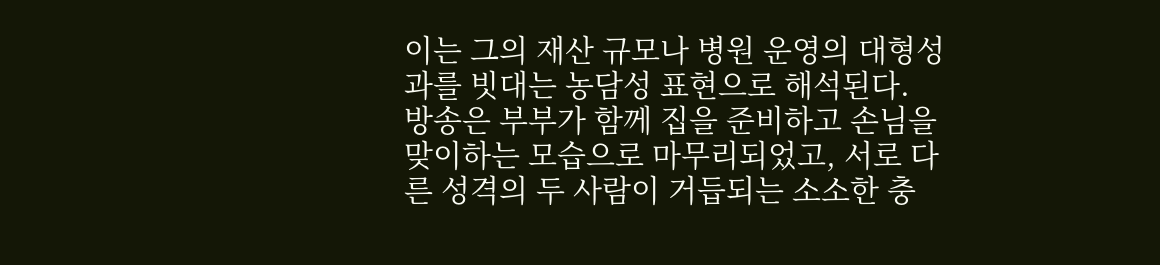이는 그의 재산 규모나 병원 운영의 대형성과를 빗대는 농담성 표현으로 해석된다.
방송은 부부가 함께 집을 준비하고 손님을 맞이하는 모습으로 마무리되었고, 서로 다른 성격의 두 사람이 거듭되는 소소한 충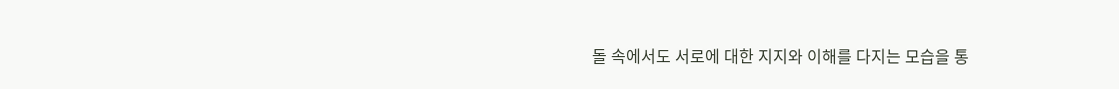돌 속에서도 서로에 대한 지지와 이해를 다지는 모습을 통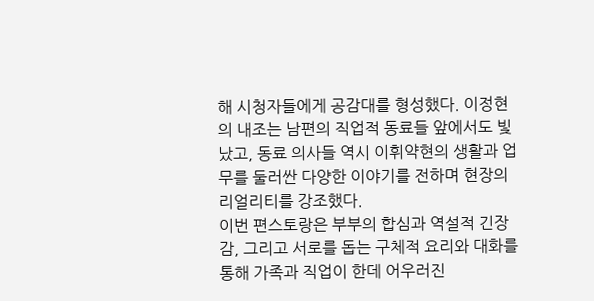해 시청자들에게 공감대를 형성했다. 이정현의 내조는 남편의 직업적 동료들 앞에서도 빛났고, 동료 의사들 역시 이휘약현의 생활과 업무를 둘러싼 다양한 이야기를 전하며 현장의 리얼리티를 강조했다.
이번 편스토랑은 부부의 합심과 역설적 긴장감, 그리고 서로를 돕는 구체적 요리와 대화를 통해 가족과 직업이 한데 어우러진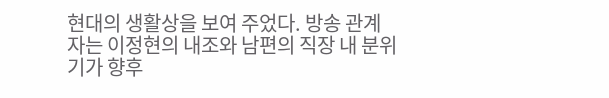현대의 생활상을 보여 주었다. 방송 관계자는 이정현의 내조와 남편의 직장 내 분위기가 향후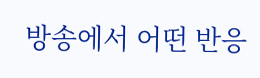방송에서 어떤 반응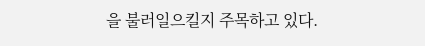을 불러일으킬지 주목하고 있다.